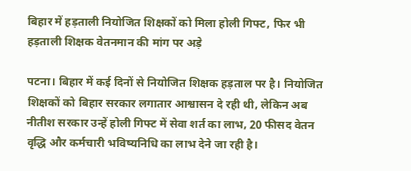बिहार में हड़ताली नियोजित शिक्षकों को मिला होली गिफ्ट, फिर भी हड़ताली शिक्षक वेतनमान की मांग पर अड़े

पटना। बिहार में कई दिनों से नियोजित शिक्षक हड़ताल पर है। नियोजित शिक्षकों को बिहार सरकार लगातार आश्वासन दे रही थी, लेकिन अब नीतीश सरकार उन्हें होली गिफ्ट में सेवा शर्त का लाभ, 20 फीसद वेतन वृद्धि और कर्मचारी भविष्यनिधि का लाभ देने जा रही है।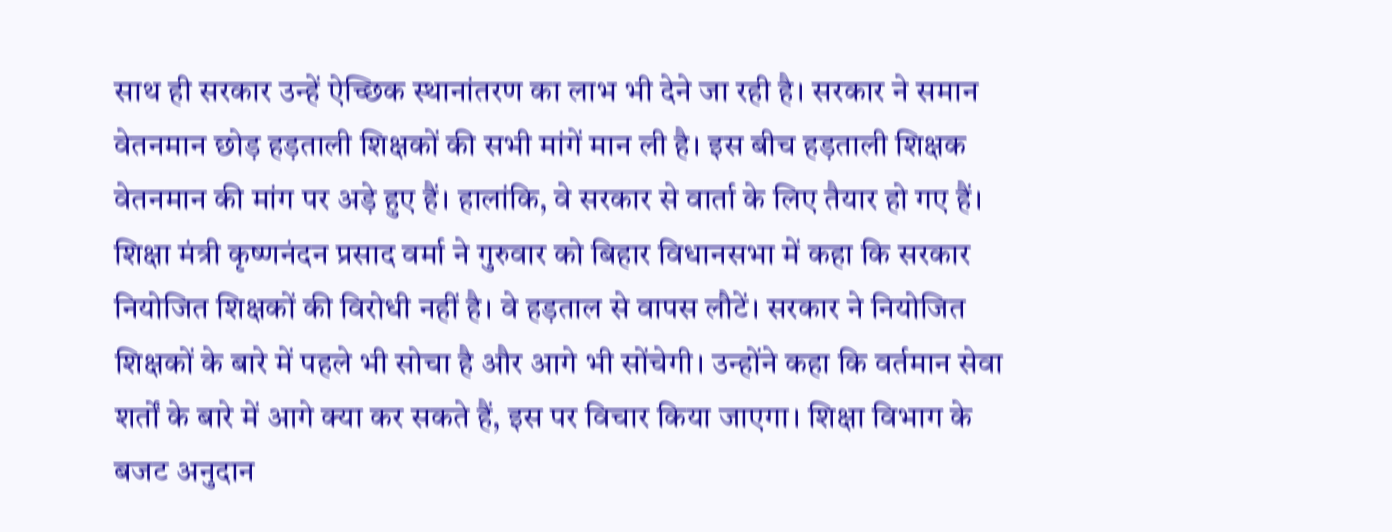साथ ही सरकार उन्हें ऐच्छिक स्थानांतरण का लाभ भी देने जा रही है। सरकार ने समान वेतनमान छोड़ हड़ताली शिक्षकों की सभी मांगें मान ली है। इस बीच हड़ताली शिक्षक वेतनमान की मांग पर अड़े हुए हैं। हालांकि, वे सरकार से वार्ता के लिए तैयार हो गए हैं।
शिक्षा मंत्री कृष्णनंदन प्रसाद वर्मा ने गुरुवार को बिहार विधानसभा में कहा कि सरकार नियोजित शिक्षकों की विरोधी नहीं है। वे हड़ताल से वापस लौटें। सरकार ने नियोजित शिक्षकों के बारे में पहले भी सोचा है और आगे भी सोंचेगी। उन्होंने कहा कि वर्तमान सेवा शर्तों के बारे में आगे क्या कर सकते हैं, इस पर विचार किया जाएगा। शिक्षा विभाग के बजट अनुदान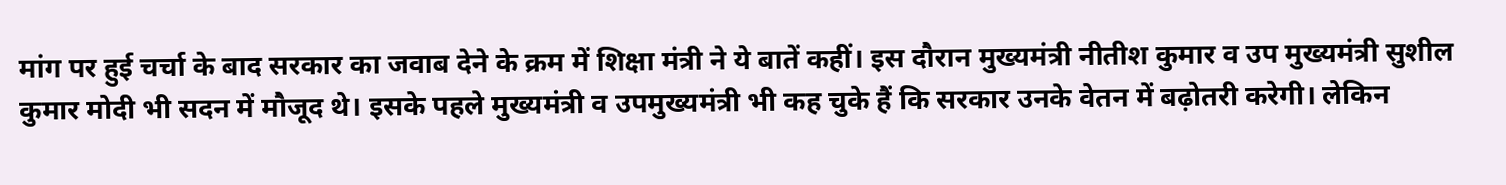मांग पर हुई चर्चा के बाद सरकार का जवाब देने के क्रम में शिक्षा मंत्री ने ये बातें कहीं। इस दौरान मुख्यमंत्री नीतीश कुमार व उप मुख्यमंत्री सुशील कुमार मोदी भी सदन में मौजूद थे। इसके पहले मुख्यमंत्री व उपमुख्यमंत्री भी कह चुके हैं कि सरकार उनके वेतन में बढ़ोतरी करेगी। लेकिन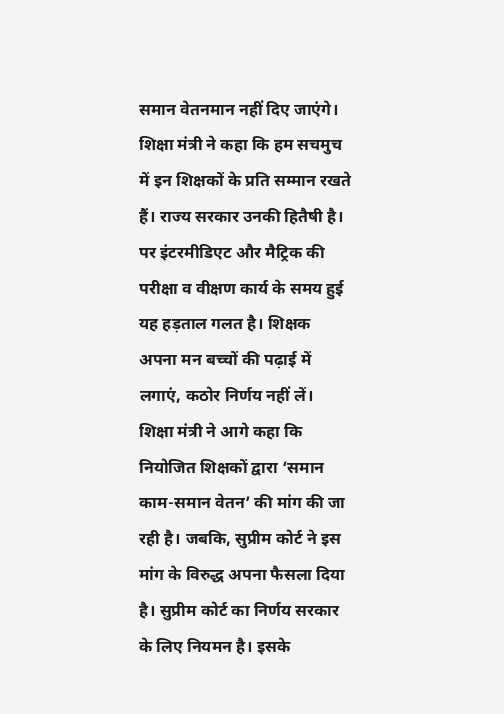समान वेतनमान नहीं दिए जाएंगे।
शिक्षा मंत्री ने कहा कि हम सचमुच में इन शिक्षकों के प्रति सम्मान रखते हैं। राज्य सरकार उनकी हितैषी है। पर इंटरमीडिएट और मैट्रिक की परीक्षा व वीक्षण कार्य के समय हुई यह हड़ताल गलत है। शिक्षक अपना मन बच्चों की पढ़ाई में लगाएं, कठोर निर्णय नहीं लें।
शिक्षा मंत्री ने आगे कहा कि नियोजित शिक्षकों द्वारा ‘समान काम-समान वेतन’ की मांग की जा रही है। जबकि, सुप्रीम कोर्ट ने इस मांग के विरुद्ध अपना फैसला दिया है। सुप्रीम कोर्ट का निर्णय सरकार के लिए नियमन है। इसके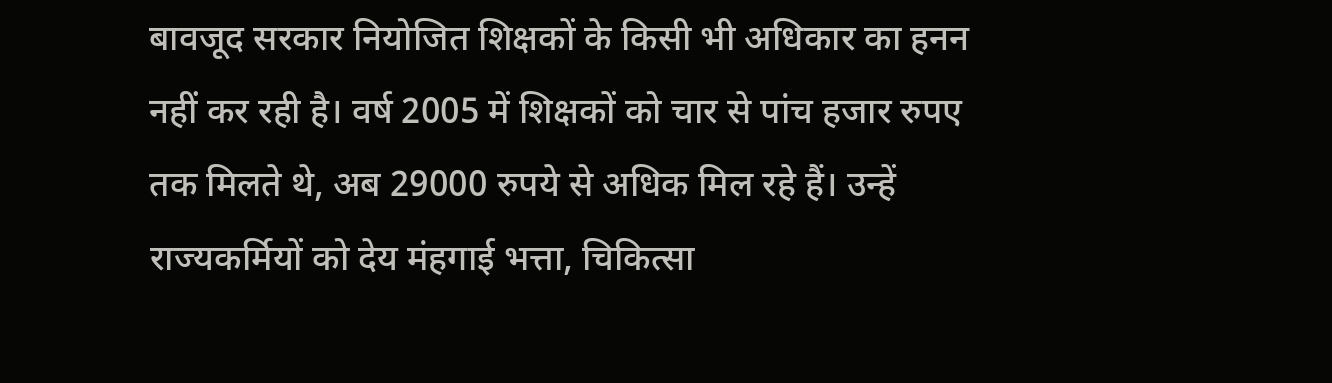बावजूद सरकार नियोजित शिक्षकों के किसी भी अधिकार का हनन नहीं कर रही है। वर्ष 2005 में शिक्षकों को चार से पांच हजार रुपए तक मिलते थे, अब 29000 रुपये से अधिक मिल रहे हैं। उन्हें राज्यकर्मियों को देय मंहगाई भत्ता, चिकित्सा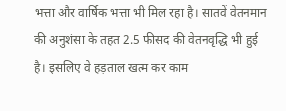भत्ता और वार्षिक भत्ता भी मिल रहा है। सातवें वेतनमान की अनुशंसा के तहत 2.5 फीसद की वेतनवृद्धि भी हुई है। इसलिए वे हड़ताल खत्म कर काम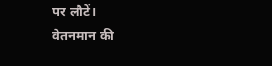पर लौटें।
वेतनमान की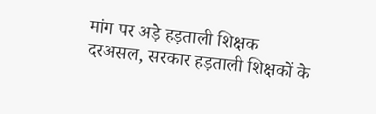मांग पर अड़े हड़ताली शिक्षक
दरअसल, सरकार हड़ताली शिक्षकों के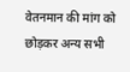वेतनमान की मांग को छोड़कर अन्य सभी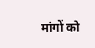मांगों को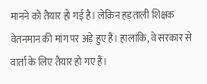मानने को तैयार हो गई है। लेकिन हड़ताली शिक्षक वेतनमान की मांग पर अड़े हुए हैं। हालांकि, वे सरकार से वार्ता के लिए तैयार हो गए हैं।